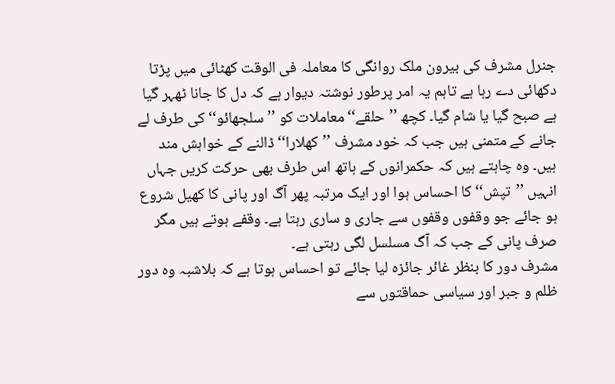جنرل مشرف کی بیرون ملک روانگی کا معاملہ فی الوقت کھٹائی میں پڑتا دکھائی دے رہا ہے تاہم یہ امر پرطور نوشتہ دیوار ہے کہ دل کا جانا ٹھہر گیا ہے صبح گیا یا شام گیا۔ کچھ ’’حلقے‘‘ معاملات کو ’’سلجھائو‘‘ کی طرف لے جانے کے متمنی ہیں جب کہ خود مشرف ’’کھلارا‘‘ ڈالنے کے خواہش مند ہیں۔ وہ چاہتے ہیں کہ حکمرانوں کے ہاتھ اس طرف بھی حرکت کریں جہاں انہیں ’’تپش‘‘ کا احساس ہوا اور ایک مرتبہ پھر آگ اور پانی کا کھیل شروع ہو جائے جو وقفوں وقفوں سے جاری و ساری رہتا ہے۔ وقفے ہوتے ہیں مگر صرف پانی کے جب کہ آگ مسلسل لگی رہتی ہے۔
مشرف دور کا بنظر غائر جائزہ لیا جائے تو احساس ہوتا ہے کہ بلاشبہ وہ دور ظلم و جبر اور سیاسی حماقتوں سے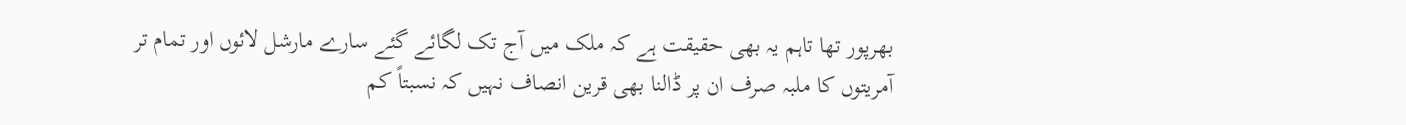بھرپور تھا تاہم یہ بھی حقیقت ہے کہ ملک میں آج تک لگائے گئے سارے مارشل لائوں اور تمام تر آمریتوں کا ملبہ صرف ان پر ڈالنا بھی قرین انصاف نہیں کہ نسبتاً کم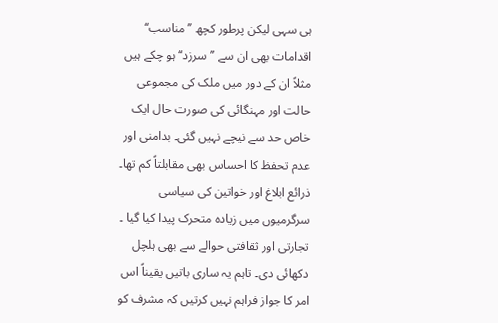ہی سہی لیکن پرطور کچھ ’’مناسب‘‘ اقدامات بھی ان سے ’’سرزد‘‘ ہو چکے ہیں مثلاً ان کے دور میں ملک کی مجموعی حالت اور مہنگائی کی صورت حال ایک خاص حد سے نیچے نہیں گئی۔ بدامنی اور عدم تحفظ کا احساس بھی مقابلتاً کم تھا۔ ذرائع ابلاغ اور خواتین کی سیاسی سرگرمیوں میں زیادہ متحرک پیدا کیا گیا ۔
تجارتی اور ثقافتی حوالے سے بھی ہلچل دکھائی دی۔ تاہم یہ ساری باتیں یقیناً اس امر کا جواز فراہم نہیں کرتیں کہ مشرف کو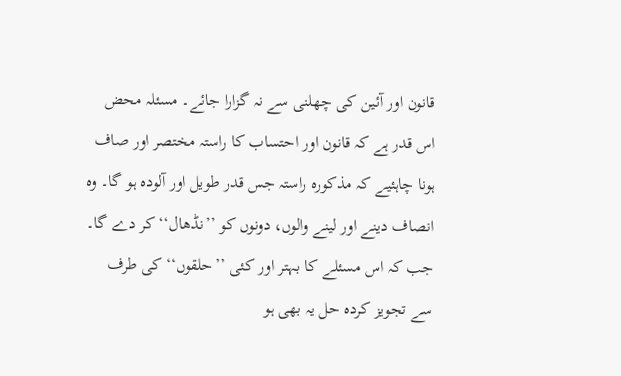قانون اور آئین کی چھلنی سے نہ گزارا جائے۔ مسئلہ محض اس قدر ہے کہ قانون اور احتساب کا راستہ مختصر اور صاف ہونا چاہئیے کہ مذکورہ راستہ جس قدر طویل اور آلودہ ہو گا۔ وہ انصاف دینے اور لینے والوں، دونوں کو ’’نڈھال‘‘ کر دے گا۔ جب کہ اس مسئلے کا بہتر اور کئی ’’حلقوں‘‘ کی طرف سے تجویز کردہ حل یہ بھی ہو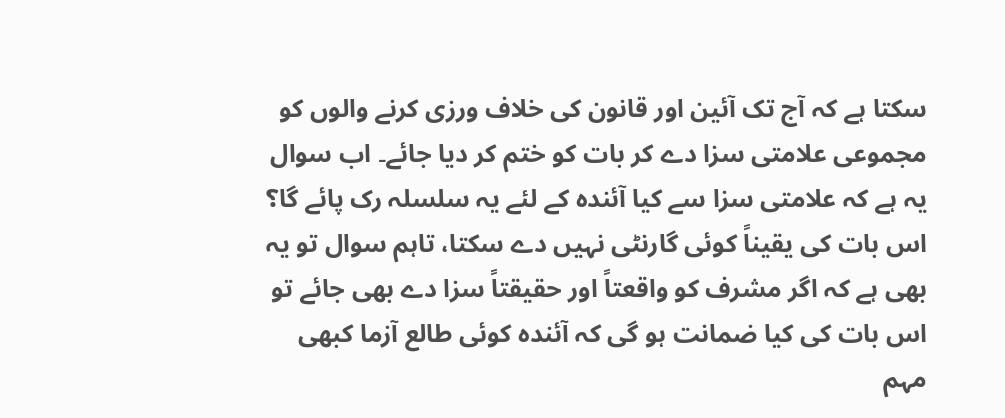سکتا ہے کہ آج تک آئین اور قانون کی خلاف ورزی کرنے والوں کو مجموعی علامتی سزا دے کر بات کو ختم کر دیا جائے۔ اب سوال یہ ہے کہ علامتی سزا سے کیا آئندہ کے لئے یہ سلسلہ رک پائے گا؟ اس بات کی یقیناً کوئی گارنٹی نہیں دے سکتا، تاہم سوال تو یہ بھی ہے کہ اگر مشرف کو واقعتاً اور حقیقتاً سزا دے بھی جائے تو اس بات کی کیا ضمانت ہو گی کہ آئندہ کوئی طالع آزما کبھی مہم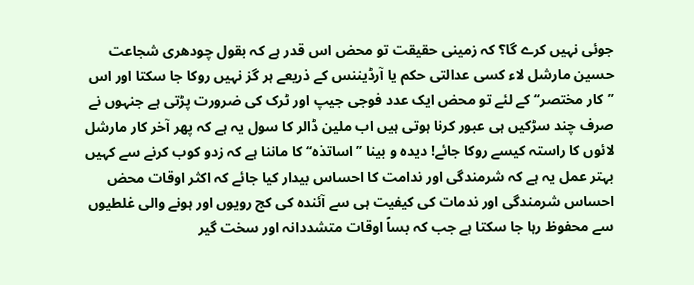جوئی نہیں کرے گا؟ کہ زمینی حقیقت تو محض اس قدر ہے کہ بقول چودھری شجاعت حسین مارشل لاء کسی عدالتی حکم یا آرڈیننس کے ذریعے ہر گز نہیں روکا جا سکتا اور اس ’’کار مختصر‘‘ کے لئے تو محض ایک عدد فوجی جیپ اور ٹرک کی ضرورت پڑتی ہے جنہوں نے صرف چند سڑکیں ہی عبور کرنا ہوتی ہیں اب ملین ڈالر کا سول یہ ہے کہ پھر آخر کار مارشل لائوں کا راستہ کیسے روکا جائے! دیدہ و بینا ’’اساتذہ‘‘ کا ماننا ہے کہ زدو کوب کرنے سے کہیں بہتر عمل یہ ہے کہ شرمندگی اور ندامت کا احساس بیدار کیا جائے کہ اکثر اوقات محض احساس شرمندگی اور ندمات کی کیفیت ہی سے آئندہ کی کج رویوں اور ہونے والی غلطیوں سے محفوظ رہا جا سکتا ہے جب کہ بساً اوقات متشددانہ اور سخت گیر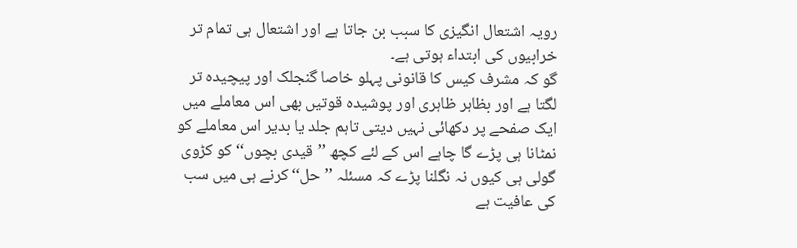رویہ اشتعال انگیزی کا سبب بن جاتا ہے اور اشتعال ہی تمام تر خرابیوں کی ابتداء ہوتی ہے۔
گو کہ مشرف کیس کا قانونی پہلو خاصا گنجلک اور پیچیدہ تر لگتا ہے اور بظاہر ظاہری اور پوشیدہ قوتیں بھی اس معاملے میں ایک صفحے پر دکھائی نہیں دیتی تاہم جلد یا بدیر اس معاملے کو نمٹانا ہی پڑے گا چاہے اس کے لئے کچھ ’’قیدی بچوں‘‘ کو کڑوی گولی ہی کیوں نہ نگلنا پڑے کہ مسئلہ ’’حل‘‘ کرنے ہی میں سب کی عافیت ہے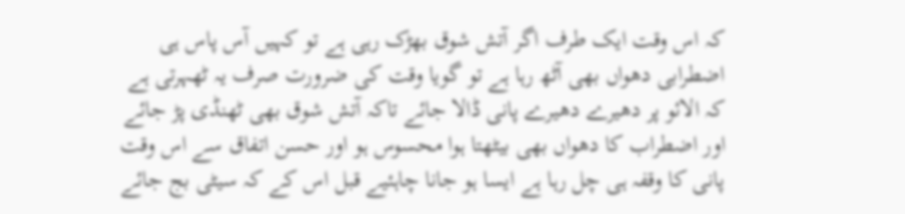کہ اس وقت ایک طرف اگر آتش شوق بھڑک رہی ہے تو کہیں آس پاس ہی اضطرابی دھواں بھی آٹھ رہا ہے تو گویا وقت کی ضرورت صرف یہ ٹھہرتی ہے کہ الائو پر دھیرے دھیرے پانی ڈالا جائے تاکہ آتش شوق بھی ٹھنڈی پڑ جائے اور اضطراب کا دھواں بھی بیٹھتا ہوا محسوس ہو اور حسن اتفاق سے اس وقت پانی کا وقفہ ہی چل رہا ہے ایسا ہو جانا چاہئیے قبل اس کے کہ سیٹی بج جائے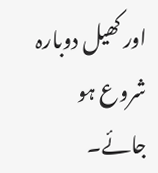اور کھیل دوبارہ شروع ہو جائے۔